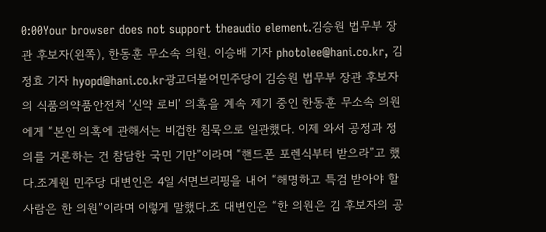0:00Your browser does not support theaudio element.김승원 법무부 장관 후보자(왼쪽), 한동훈 무소속 의원. 이승배 기자 photolee@hani.co.kr, 김정효 기자 hyopd@hani.co.kr광고더불어민주당이 김승원 법무부 장관 후보자의 식품의약품안전처 ‘신약 로비’ 의혹을 계속 제기 중인 한동훈 무소속 의원에게 “본인 의혹에 관해서는 비겁한 침묵으로 일관했다. 이제 와서 공정과 정의를 거론하는 건 참담한 국민 기만”이라며 “핸드폰 포렌식부터 받으라”고 했다.조계원 민주당 대변인은 4일 서면브리핑을 내어 “해명하고 특검 받아야 할 사람은 한 의원”이라며 이렇게 말했다.조 대변인은 “한 의원은 김 후보자의 공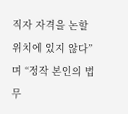직자 자격을 논할 위치에 있지 않다”며 “정작 본인의 법무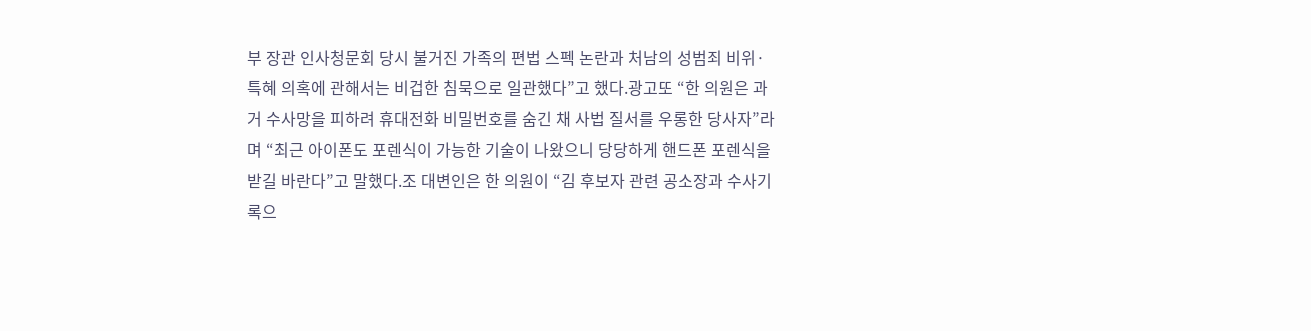부 장관 인사청문회 당시 불거진 가족의 편법 스펙 논란과 처남의 성범죄 비위·특혜 의혹에 관해서는 비겁한 침묵으로 일관했다”고 했다.광고또 “한 의원은 과거 수사망을 피하려 휴대전화 비밀번호를 숨긴 채 사법 질서를 우롱한 당사자”라며 “최근 아이폰도 포렌식이 가능한 기술이 나왔으니 당당하게 핸드폰 포렌식을 받길 바란다”고 말했다.조 대변인은 한 의원이 “김 후보자 관련 공소장과 수사기록으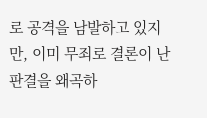로 공격을 남발하고 있지만, 이미 무죄로 결론이 난 판결을 왜곡하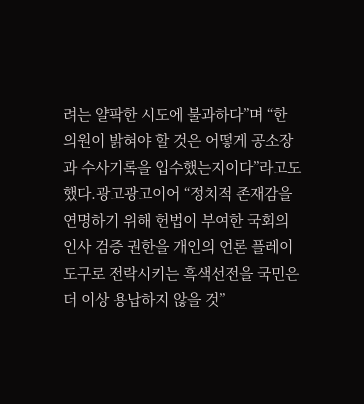려는 얄팍한 시도에 불과하다”며 “한 의원이 밝혀야 할 것은 어떻게 공소장과 수사기록을 입수했는지이다”라고도 했다.광고광고이어 “정치적 존재감을 연명하기 위해 헌법이 부여한 국회의 인사 검증 권한을 개인의 언론 플레이 도구로 전락시키는 흑색선전을 국민은 더 이상 용납하지 않을 것”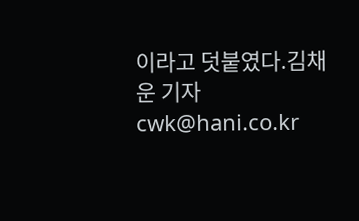이라고 덧붙였다.김채운 기자 cwk@hani.co.kr